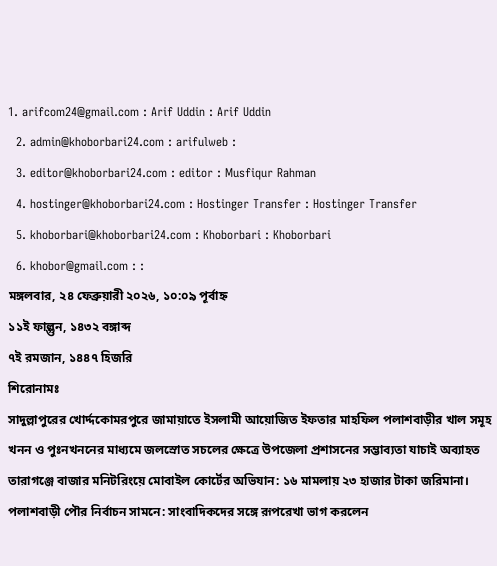1. arifcom24@gmail.com : Arif Uddin : Arif Uddin
  2. admin@khoborbari24.com : arifulweb :
  3. editor@khoborbari24.com : editor : Musfiqur Rahman
  4. hostinger@khoborbari24.com : Hostinger Transfer : Hostinger Transfer
  5. khoborbari@khoborbari24.com : Khoborbari : Khoborbari
  6. khobor@gmail.com : :
মঙ্গলবার, ২৪ ফেব্রুয়ারী ২০২৬, ১০:০৯ পূর্বাহ্ন
১১ই ফাল্গুন, ১৪৩২ বঙ্গাব্দ
৭ই রমজান, ১৪৪৭ হিজরি
শিরোনামঃ
সাদুল্লাপুরের খোর্দ্দকোমরপুরে জামায়াতে ইসলামী আয়োজিত ইফতার মাহফিল পলাশবাড়ীর খাল সমূহ খনন ও পুঃনখননের মাধ্যমে জলস্রোত সচলের ক্ষেত্রে উপজেলা প্রশাসনের সম্ভাব্যতা যাচাই অব্যাহত তারাগঞ্জে বাজার মনিটরিংয়ে মোবাইল কোর্টের অভিযান: ১৬ মামলায় ২৩ হাজার টাকা জরিমানা। পলাশবাড়ী পৌর নির্বাচন সামনে: সাংবাদিকদের সঙ্গে রূপরেখা ভাগ করলেন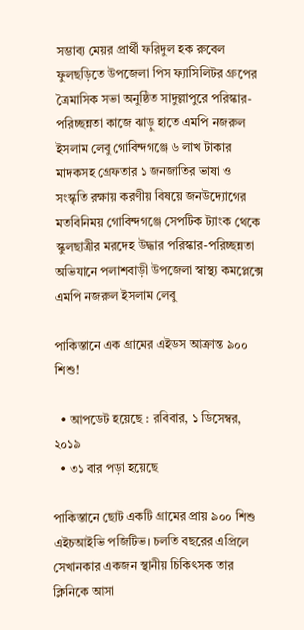সম্ভাব্য মেয়র প্রার্থী ফরিদুল হক রুবেল ফুলছড়িতে উপজেলা পিস ফ্যাসিলিটর গ্রুপের ত্রৈমাসিক সভা অনুষ্ঠিত সাদুল্লাপুরে পরিস্কার-পরিচ্ছন্নতা কাজে ঝাড়ু হাতে এমপি নজরুল ইসলাম লেবু গোবিন্দগঞ্জে ৬ লাখ টাকার মাদকসহ গ্রেফতার ১ জনজাতির ভাষা ও সংস্কৃতি রক্ষায় করণীয় বিষয়ে জনউদ্যোগের মতবিনিময় গোবিন্দগঞ্জে সেপটিক ট্যাংক থেকে স্কুলছাত্রীর মরদেহ উদ্ধার পরিস্কার-পরিচ্ছন্নতা অভিযানে পলাশবাড়ী উপজেলা স্বাস্থ্য কমপ্লেক্সে এমপি নজরুল ইসলাম লেবু

পাকিস্তানে এক গ্রামের এইডস আক্রান্ত ৯০০ শিশু!

  • আপডেট হয়েছে : রবিবার, ১ ডিসেম্বর, ২০১৯
  • ৩১ বার পড়া হয়েছে

পাকিস্তানে ছোট একটি গ্রামের প্রায় ৯০০ শিশু এইচআইভি পজিটিভ। চলতি বছরের এপ্রিলে সেখানকার একজন স্থানীয় চিকিৎসক তার ক্লিনিকে আসা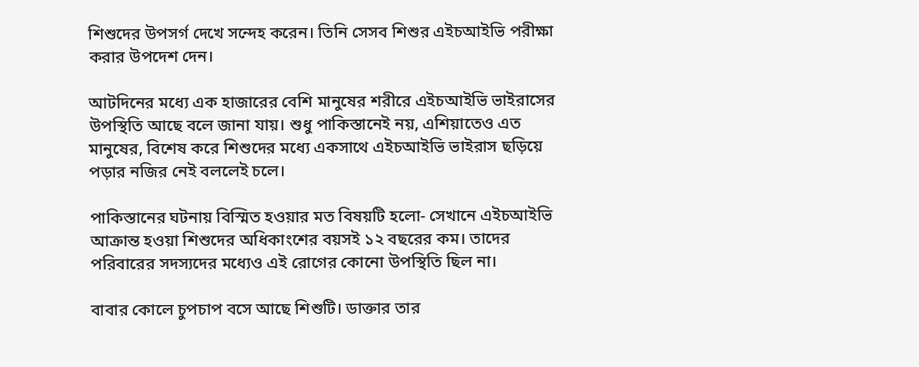শিশুদের উপসর্গ দেখে সন্দেহ করেন। তিনি সেসব শিশুর এইচআইভি পরীক্ষা করার উপদেশ দেন।

আটদিনের মধ্যে এক হাজারের বেশি মানুষের শরীরে এইচআইভি ভাইরাসের উপস্থিতি আছে বলে জানা যায়। শুধু পাকিস্তানেই নয়, এশিয়াতেও এত মানুষের, বিশেষ করে শিশুদের মধ্যে একসাথে এইচআইভি ভাইরাস ছড়িয়ে পড়ার নজির নেই বললেই চলে।

পাকিস্তানের ঘটনায় বিস্মিত হওয়ার মত বিষয়টি হলো- সেখানে এইচআইভি আক্রান্ত হওয়া শিশুদের অধিকাংশের বয়সই ১২ বছরের কম। তাদের পরিবারের সদস্যদের মধ্যেও এই রোগের কোনো উপস্থিতি ছিল না।

বাবার কোলে চুপচাপ বসে আছে শিশুটি। ডাক্তার তার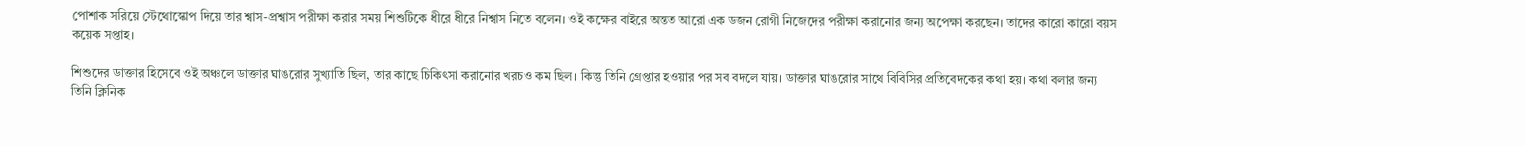পোশাক সরিয়ে স্টেথোস্কোপ দিয়ে তার শ্বাস-প্রশ্বাস পরীক্ষা করার সময় শিশুটিকে ধীরে ধীরে নিশ্বাস নিতে বলেন। ওই কক্ষের বাইরে অন্তত আরো এক ডজন রোগী নিজেদের পরীক্ষা করানোর জন্য অপেক্ষা করছেন। তাদের কারো কারো বয়স কয়েক সপ্তাহ।

শিশুদের ডাক্তার হিসেবে ওই অঞ্চলে ডাক্তার ঘাঙরোর সুখ্যাতি ছিল, তার কাছে চিকিৎসা করানোর খরচও কম ছিল। কিন্তু তিনি গ্রেপ্তার হওয়ার পর সব বদলে যায়। ডাক্তার ঘাঙরোর সাথে বিবিসির প্রতিবেদকের কথা হয়। কথা বলার জন্য তিনি ক্লিনিক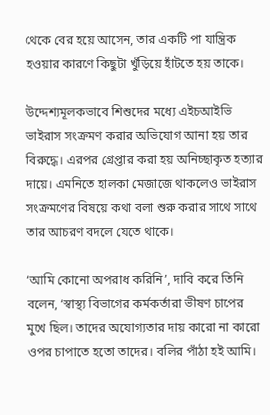থেকে বের হয়ে আসেন, তার একটি পা যান্ত্রিক হওয়ার কারণে কিছুটা খুঁড়িয়ে হাঁটতে হয় তাকে।

উদ্দেশ্যমূলকভাবে শিশুদের মধ্যে এইচআইভি ভাইরাস সংক্রমণ করার অভিযোগ আনা হয় তার বিরুদ্ধে। এরপর গ্রেপ্তার করা হয় অনিচ্ছাকৃত হত্যার দায়ে। এমনিতে হালকা মেজাজে থাকলেও ভাইরাস সংক্রমণের বিষয়ে কথা বলা শুরু করার সাথে সাথে তার আচরণ বদলে যেতে থাকে।

‘আমি কোনো অপরাধ করিনি’, দাবি করে তিনি বলেন, ‘স্বাস্থ্য বিভাগের কর্মকর্তারা ভীষণ চাপের মুখে ছিল। তাদের অযোগ্যতার দায় কারো না কারো ওপর চাপাতে হতো তাদের। বলির পাঁঠা হই আমি।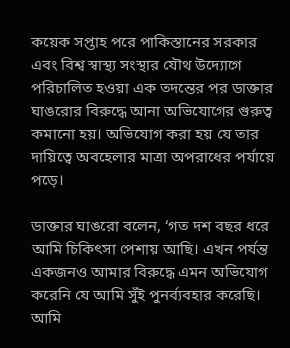কয়েক সপ্তাহ পরে পাকিস্তানের সরকার এবং বিশ্ব স্বাস্থ্য সংস্থার যৌথ উদ্যোগে পরিচালিত হওয়া এক তদন্তের পর ডাক্তার ঘাঙরোর বিরুদ্ধে আনা অভিযোগের গুরুত্ব কমানো হয়। অভিযোগ করা হয় যে তার দায়িত্বে অবহেলার মাত্রা অপরাধের পর্যায়ে পড়ে।

ডাক্তার ঘাঙরো বলেন, ‘গত দশ বছর ধরে আমি চিকিৎসা পেশায় আছি। এখন পর্যন্ত একজনও আমার বিরুদ্ধে এমন অভিযোগ করেনি যে আমি সুঁই পুনর্ব্যবহার করেছি। আমি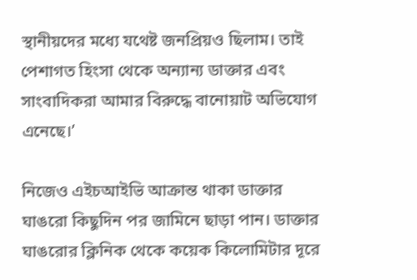স্থানীয়দের মধ্যে যথেষ্ট জনপ্রিয়ও ছিলাম। তাই পেশাগত হিংসা থেকে অন্যান্য ডাক্তার এবং সাংবাদিকরা আমার বিরুদ্ধে বানোয়াট অভিযোগ এনেছে।’

নিজেও এইচআইভি আক্রান্ত থাকা ডাক্তার ঘাঙরো কিছুদিন পর জামিনে ছাড়া পান। ডাক্তার ঘাঙরোর ক্লিনিক থেকে কয়েক কিলোমিটার দূরে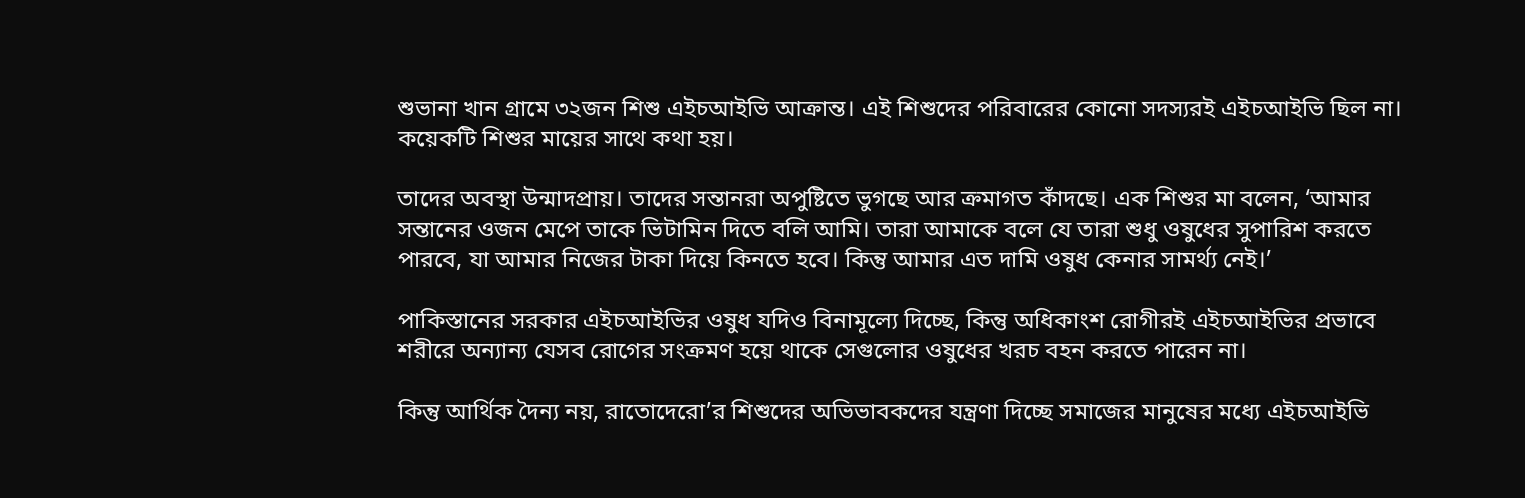শুভানা খান গ্রামে ৩২জন শিশু এইচআইভি আক্রান্ত। এই শিশুদের পরিবারের কোনো সদস্যরই এইচআইভি ছিল না। কয়েকটি শিশুর মায়ের সাথে কথা হয়।

তাদের অবস্থা উন্মাদপ্রায়। তাদের সন্তানরা অপুষ্টিতে ভুগছে আর ক্রমাগত কাঁদছে। এক শিশুর মা বলেন, ‘আমার সন্তানের ওজন মেপে তাকে ভিটামিন দিতে বলি আমি। তারা আমাকে বলে যে তারা শুধু ওষুধের সুপারিশ করতে পারবে, যা আমার নিজের টাকা দিয়ে কিনতে হবে। কিন্তু আমার এত দামি ওষুধ কেনার সামর্থ্য নেই।’

পাকিস্তানের সরকার এইচআইভির ওষুধ যদিও বিনামূল্যে দিচ্ছে, কিন্তু অধিকাংশ রোগীরই এইচআইভির প্রভাবে শরীরে অন্যান্য যেসব রোগের সংক্রমণ হয়ে থাকে সেগুলোর ওষুধের খরচ বহন করতে পারেন না।

কিন্তু আর্থিক দৈন্য নয়, রাতোদেরো’র শিশুদের অভিভাবকদের যন্ত্রণা দিচ্ছে সমাজের মানুষের মধ্যে এইচআইভি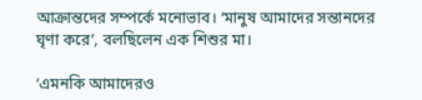আক্রান্তদের সম্পর্কে মনোভাব। ‘মানুষ আমাদের সন্তানদের ঘৃণা করে’, বলছিলেন এক শিশুর মা।

‘এমনকি আমাদেরও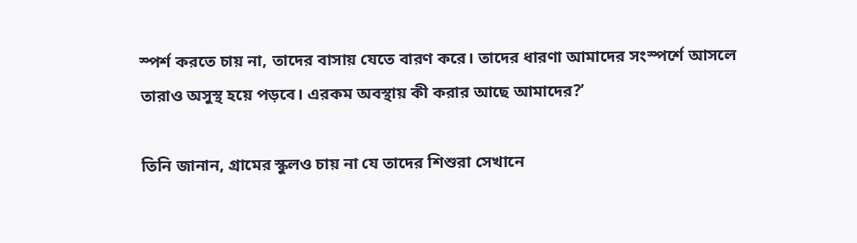স্পর্শ করতে চায় না, তাদের বাসায় যেতে বারণ করে। তাদের ধারণা আমাদের সংস্পর্শে আসলে তারাও অসুস্থ হয়ে পড়বে। এরকম অবস্থায় কী করার আছে আমাদের?’

তিনি জানান, গ্রামের স্কুলও চায় না যে তাদের শিশুরা সেখানে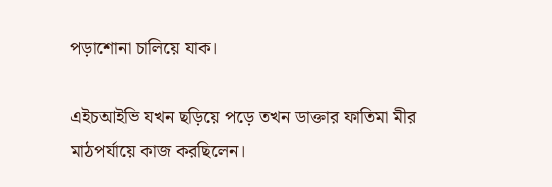পড়াশোনা চালিয়ে যাক।

এইচআইভি যখন ছড়িয়ে পড়ে তখন ডাক্তার ফাতিমা মীর মাঠপর্যায়ে কাজ করছিলেন।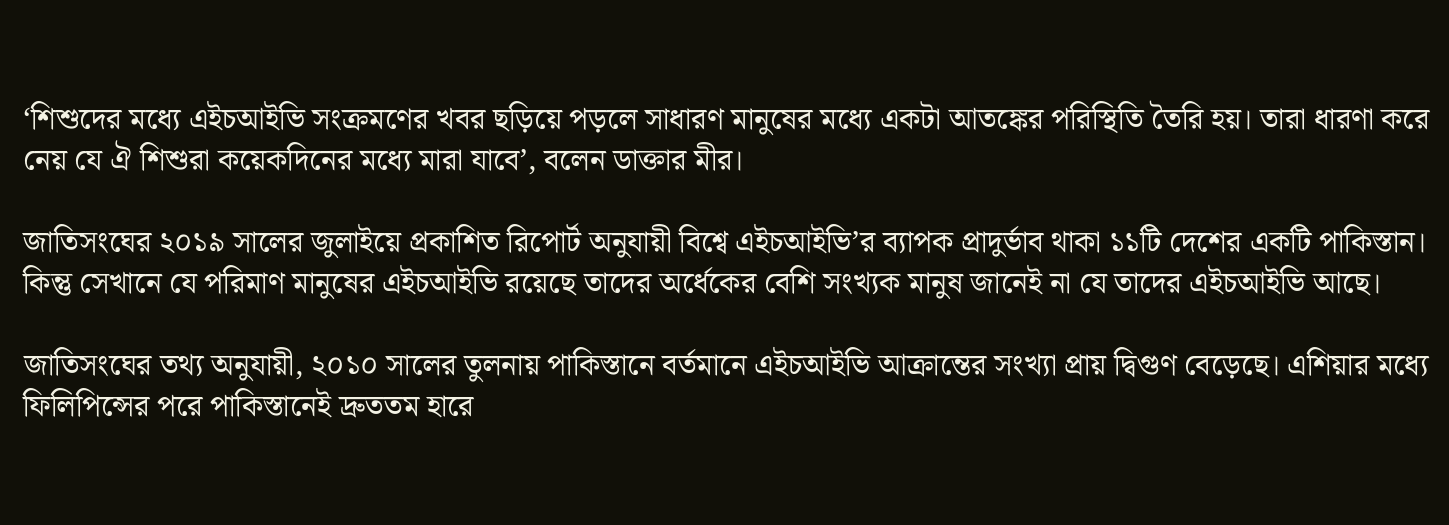‘শিশুদের মধ্যে এইচআইভি সংক্রমণের খবর ছড়িয়ে পড়লে সাধারণ মানুষের মধ্যে একটা আতঙ্কের পরিস্থিতি তৈরি হয়। তারা ধারণা করে নেয় যে ঐ শিশুরা কয়েকদিনের মধ্যে মারা যাবে’, বলেন ডাক্তার মীর।

জাতিসংঘের ২০১৯ সালের জুলাইয়ে প্রকাশিত রিপোর্ট অনুযায়ী বিশ্বে এইচআইভি’র ব্যাপক প্রাদুর্ভাব থাকা ১১টি দেশের একটি পাকিস্তান। কিন্তু সেখানে যে পরিমাণ মানুষের এইচআইভি রয়েছে তাদের অর্ধেকের বেশি সংখ্যক মানুষ জানেই না যে তাদের এইচআইভি আছে।

জাতিসংঘের তথ্য অনুযায়ী, ২০১০ সালের তুলনায় পাকিস্তানে বর্তমানে এইচআইভি আক্রান্তের সংখ্যা প্রায় দ্বিগুণ বেড়েছে। এশিয়ার মধ্যে ফিলিপিন্সের পরে পাকিস্তানেই দ্রুততম হারে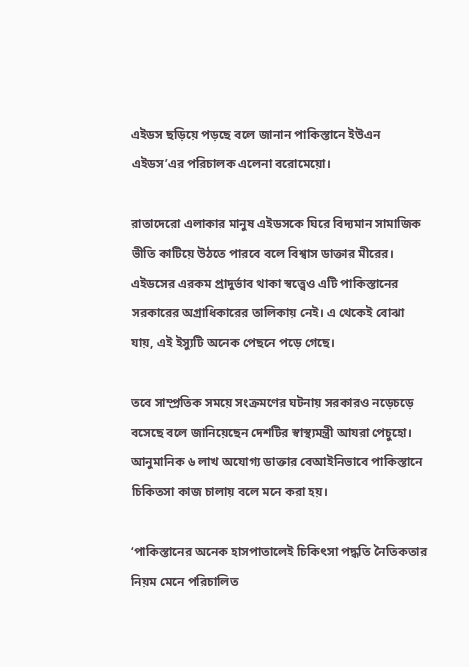এইডস ছড়িয়ে পড়ছে বলে জানান পাকিস্তানে ইউএন এইডস’এর পরিচালক এলেনা বরোমেয়ো।

রাতাদেরো এলাকার মানুষ এইডসকে ঘিরে বিদ্যমান সামাজিক ভীতি কাটিয়ে উঠতে পারবে বলে বিশ্বাস ডাক্তার মীরের। এইডসের এরকম প্রাদুর্ভাব থাকা স্বত্ত্বেও এটি পাকিস্তানের সরকারের অগ্রাধিকারের তালিকায় নেই। এ থেকেই বোঝা যায়, এই ইস্যুটি অনেক পেছনে পড়ে গেছে।

তবে সাম্প্রতিক সময়ে সংক্রমণের ঘটনায় সরকারও নড়েচড়ে বসেছে বলে জানিয়েছেন দেশটির স্বাস্থ্যমন্ত্রী আযরা পেচুহো। আনুমানিক ৬ লাখ অযোগ্য ডাক্তার বেআইনিভাবে পাকিস্তানে চিকিতসা কাজ চালায় বলে মনে করা হয়।

‘পাকিস্তানের অনেক হাসপাতালেই চিকিৎসা পদ্ধতি নৈতিকতার নিয়ম মেনে পরিচালিত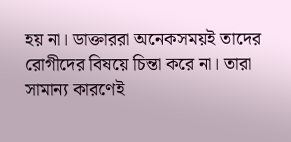হয় না। ডাক্তাররা অনেকসময়ই তাদের রোগীদের বিষয়ে চিন্তা করে না। তারা সামান্য কারণেই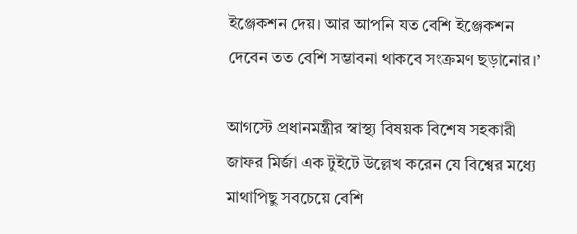ইঞ্জেকশন দেয়। আর আপনি যত বেশি ইঞ্জেকশন দেবেন তত বেশি সম্ভাবনা থাকবে সংক্রমণ ছড়ানোর।’

আগস্টে প্রধানমন্ত্রীর স্বাস্থ্য বিষয়ক বিশেষ সহকারী জাফর মির্জা এক টুইটে উল্লেখ করেন যে বিশ্বের মধ্যে মাথাপিছু সবচেয়ে বেশি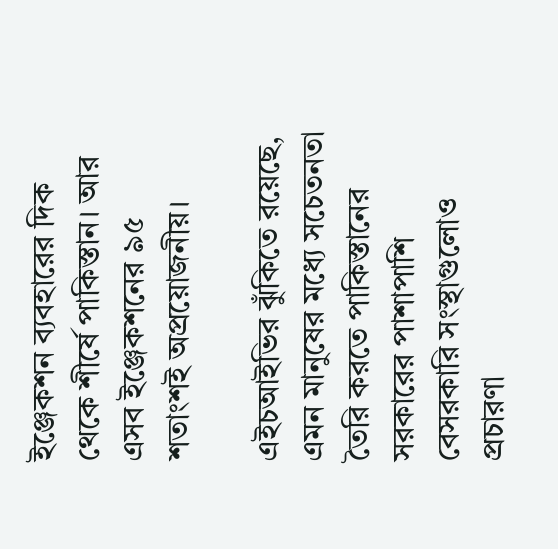ইঞ্জেকশন ব্যবহারের দিক থেকে শীর্ষে পাকিস্তান। আর এসব ইঞ্জেকশনের ৯৫ শতাংশই অপ্রয়োজনীয়।

এইচআইভির ঝুঁকিতে রয়েছে, এমন মানুষের মধ্যে সচেতনতা তৈরি করতে পাকিস্তানের সরকারের পাশাপাশি বেসরকারি সংস্থাগুলোও প্রচারণা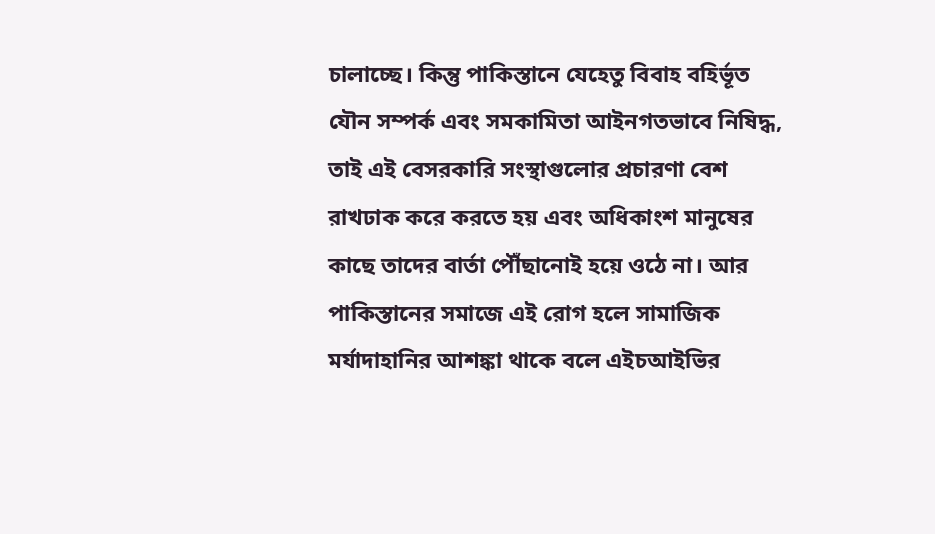চালাচ্ছে। কিন্তু পাকিস্তানে যেহেতু বিবাহ বহির্ভূত যৌন সম্পর্ক এবং সমকামিতা আইনগতভাবে নিষিদ্ধ, তাই এই বেসরকারি সংস্থাগুলোর প্রচারণা বেশ রাখঢাক করে করতে হয় এবং অধিকাংশ মানুষের কাছে তাদের বার্তা পৌঁছানোই হয়ে ওঠে না। আর পাকিস্তানের সমাজে এই রোগ হলে সামাজিক মর্যাদাহানির আশঙ্কা থাকে বলে এইচআইভির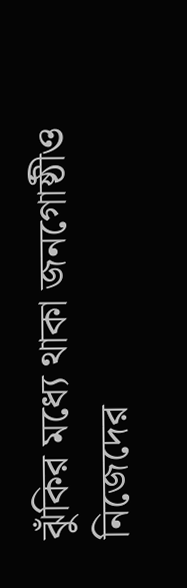ঝুঁকির মধ্যে থাকা জনগোষ্ঠীও নিজেদের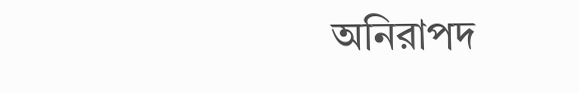অনিরাপদ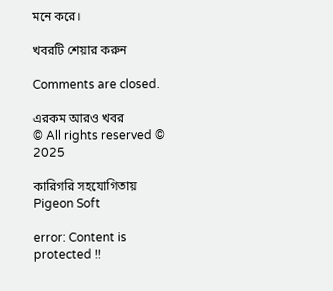মনে করে।

খবরটি শেয়ার করুন

Comments are closed.

এরকম আরও খবর
© All rights reserved © 2025

কারিগরি সহযোগিতায় Pigeon Soft

error: Content is protected !!